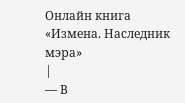Онлайн книга «Измена. Наследник мэра»
|
— В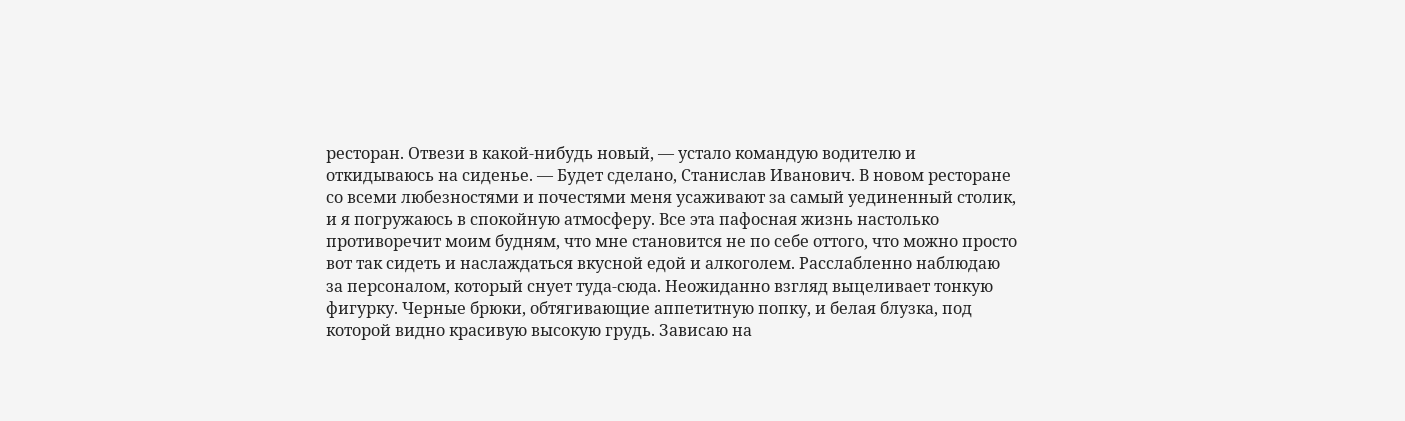ресторан. Отвези в какой-нибудь новый, — устало командую водителю и откидываюсь на сиденье. — Будет сделано, Станислав Иванович. В новом ресторане со всеми любезностями и почестями меня усаживают за самый уединенный столик, и я погружаюсь в спокойную атмосферу. Все эта пафосная жизнь настолько противоречит моим будням, что мне становится не по себе оттого, что можно просто вот так сидеть и наслаждаться вкусной едой и алкоголем. Расслабленно наблюдаю за персоналом, который снует туда-сюда. Неожиданно взгляд выцеливает тонкую фигурку. Черные брюки, обтягивающие аппетитную попку, и белая блузка, под которой видно красивую высокую грудь. Зависаю на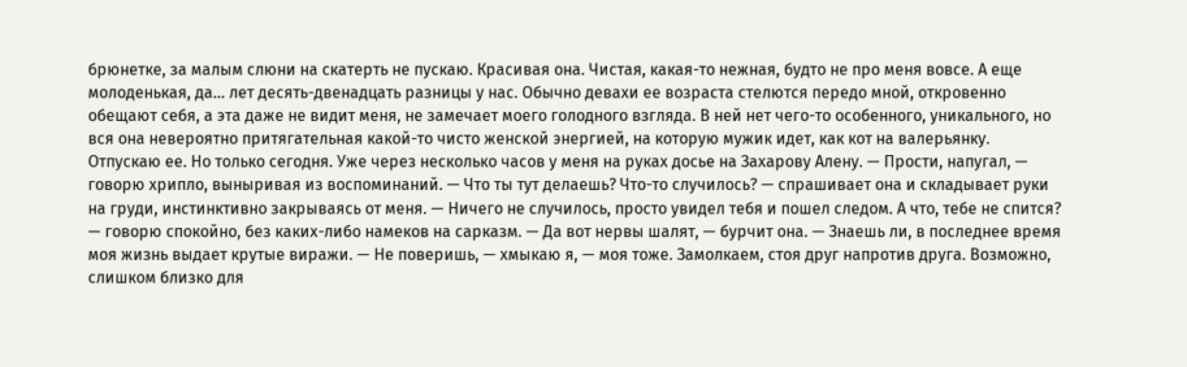брюнетке, за малым слюни на скатерть не пускаю. Красивая она. Чистая, какая-то нежная, будто не про меня вовсе. А еще молоденькая, да… лет десять-двенадцать разницы у нас. Обычно девахи ее возраста стелются передо мной, откровенно обещают себя, а эта даже не видит меня, не замечает моего голодного взгляда. В ней нет чего-то особенного, уникального, но вся она невероятно притягательная какой-то чисто женской энергией, на которую мужик идет, как кот на валерьянку. Отпускаю ее. Но только сегодня. Уже через несколько часов у меня на руках досье на Захарову Алену. — Прости, напугал, — говорю хрипло, выныривая из воспоминаний. — Что ты тут делаешь? Что-то случилось? — спрашивает она и складывает руки на груди, инстинктивно закрываясь от меня. — Ничего не случилось, просто увидел тебя и пошел следом. А что, тебе не спится? — говорю спокойно, без каких-либо намеков на сарказм. — Да вот нервы шалят, — бурчит она. — Знаешь ли, в последнее время моя жизнь выдает крутые виражи. — Не поверишь, — хмыкаю я, — моя тоже. Замолкаем, стоя друг напротив друга. Возможно, слишком близко для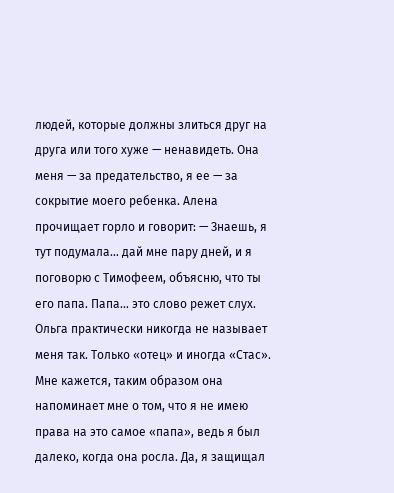людей, которые должны злиться друг на друга или того хуже — ненавидеть. Она меня — за предательство, я ее — за сокрытие моего ребенка. Алена прочищает горло и говорит: — Знаешь, я тут подумала… дай мне пару дней, и я поговорю с Тимофеем, объясню, что ты его папа. Папа… это слово режет слух. Ольга практически никогда не называет меня так. Только «отец» и иногда «Стас». Мне кажется, таким образом она напоминает мне о том, что я не имею права на это самое «папа», ведь я был далеко, когда она росла. Да, я защищал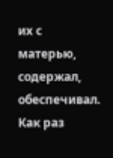их с матерью, содержал, обеспечивал. Как раз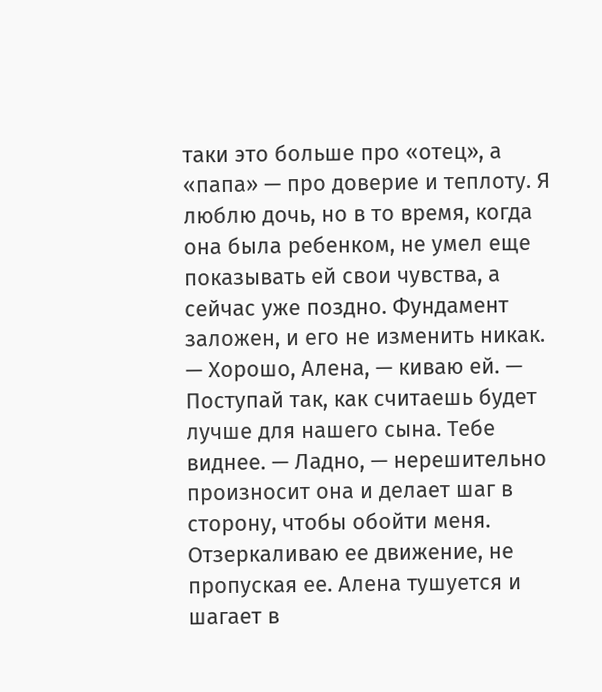таки это больше про «отец», а «папа» — про доверие и теплоту. Я люблю дочь, но в то время, когда она была ребенком, не умел еще показывать ей свои чувства, а сейчас уже поздно. Фундамент заложен, и его не изменить никак. — Хорошо, Алена, — киваю ей. — Поступай так, как считаешь будет лучше для нашего сына. Тебе виднее. — Ладно, — нерешительно произносит она и делает шаг в сторону, чтобы обойти меня. Отзеркаливаю ее движение, не пропуская ее. Алена тушуется и шагает в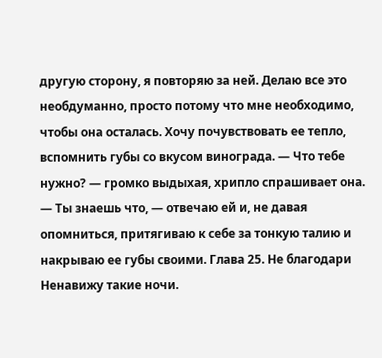другую сторону, я повторяю за ней. Делаю все это необдуманно, просто потому что мне необходимо, чтобы она осталась. Хочу почувствовать ее тепло, вспомнить губы со вкусом винограда. — Что тебе нужно? — громко выдыхая, хрипло спрашивает она. — Ты знаешь что, — отвечаю ей и, не давая опомниться, притягиваю к себе за тонкую талию и накрываю ее губы своими. Глава 25. Не благодари Ненавижу такие ночи.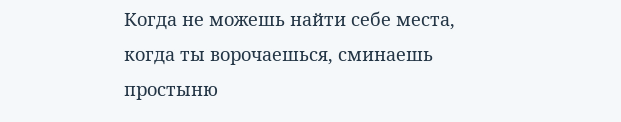Когда не можешь найти себе места, когда ты ворочаешься, сминаешь простыню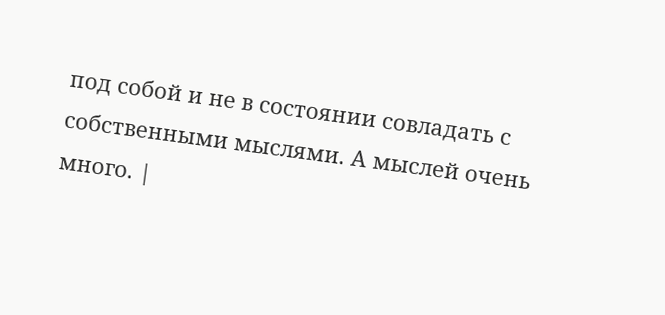под собой и не в состоянии совладать с собственными мыслями. А мыслей очень много. |